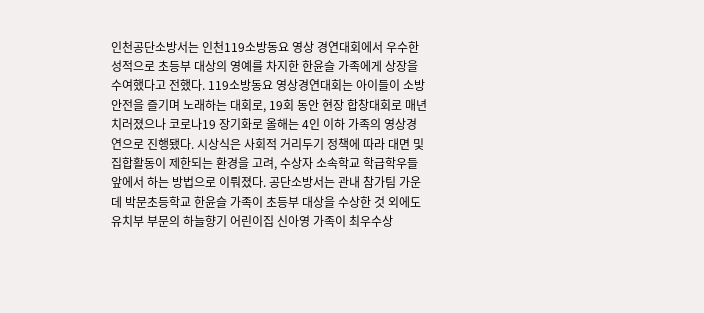인천공단소방서는 인천119소방동요 영상 경연대회에서 우수한 성적으로 초등부 대상의 영예를 차지한 한윤슬 가족에게 상장을 수여했다고 전했다. 119소방동요 영상경연대회는 아이들이 소방안전을 즐기며 노래하는 대회로, 19회 동안 현장 합창대회로 매년 치러졌으나 코로나19 장기화로 올해는 4인 이하 가족의 영상경연으로 진행됐다. 시상식은 사회적 거리두기 정책에 따라 대면 및 집합활동이 제한되는 환경을 고려, 수상자 소속학교 학급학우들 앞에서 하는 방법으로 이뤄졌다. 공단소방서는 관내 참가팀 가운데 박문초등학교 한윤슬 가족이 초등부 대상을 수상한 것 외에도 유치부 부문의 하늘향기 어린이집 신아영 가족이 최우수상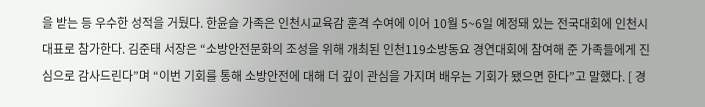을 받는 등 우수한 성적을 거뒀다. 한윤슬 가족은 인천시교육감 훈격 수여에 이어 10월 5~6일 예정돼 있는 전국대회에 인천시 대표로 참가한다. 김준태 서장은 “소방안전문화의 조성을 위해 개최된 인천119소방동요 경연대회에 참여해 준 가족들에게 진심으로 감사드린다”며 “이번 기회를 통해 소방안전에 대해 더 깊이 관심을 가지며 배우는 기회가 됐으면 한다”고 말했다. [ 경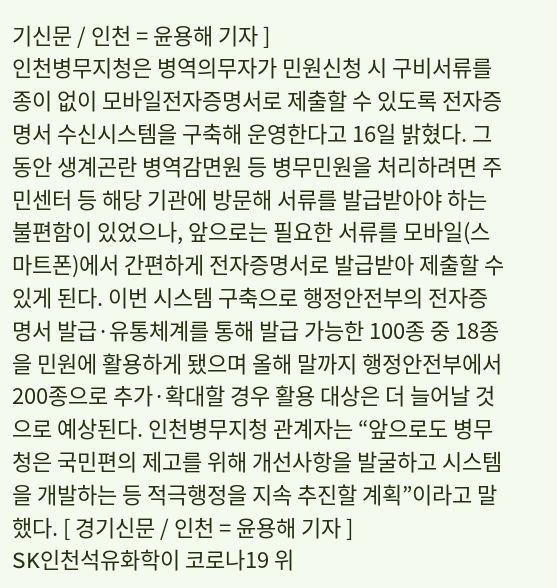기신문 / 인천 = 윤용해 기자 ]
인천병무지청은 병역의무자가 민원신청 시 구비서류를 종이 없이 모바일전자증명서로 제출할 수 있도록 전자증명서 수신시스템을 구축해 운영한다고 16일 밝혔다. 그 동안 생계곤란 병역감면원 등 병무민원을 처리하려면 주민센터 등 해당 기관에 방문해 서류를 발급받아야 하는 불편함이 있었으나, 앞으로는 필요한 서류를 모바일(스마트폰)에서 간편하게 전자증명서로 발급받아 제출할 수 있게 된다. 이번 시스템 구축으로 행정안전부의 전자증명서 발급·유통체계를 통해 발급 가능한 100종 중 18종을 민원에 활용하게 됐으며 올해 말까지 행정안전부에서 200종으로 추가·확대할 경우 활용 대상은 더 늘어날 것으로 예상된다. 인천병무지청 관계자는 “앞으로도 병무청은 국민편의 제고를 위해 개선사항을 발굴하고 시스템을 개발하는 등 적극행정을 지속 추진할 계획”이라고 말했다. [ 경기신문 / 인천 = 윤용해 기자 ]
SK인천석유화학이 코로나19 위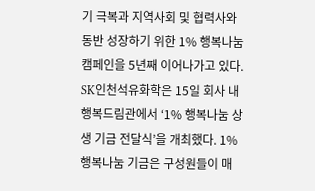기 극복과 지역사회 및 협력사와 동반 성장하기 위한 1% 행복나눔 캠페인을 5년째 이어나가고 있다. SK인천석유화학은 15일 회사 내 행복드림관에서 ‘1% 행복나눔 상생 기금 전달식’을 개최했다. 1% 행복나눔 기금은 구성원들이 매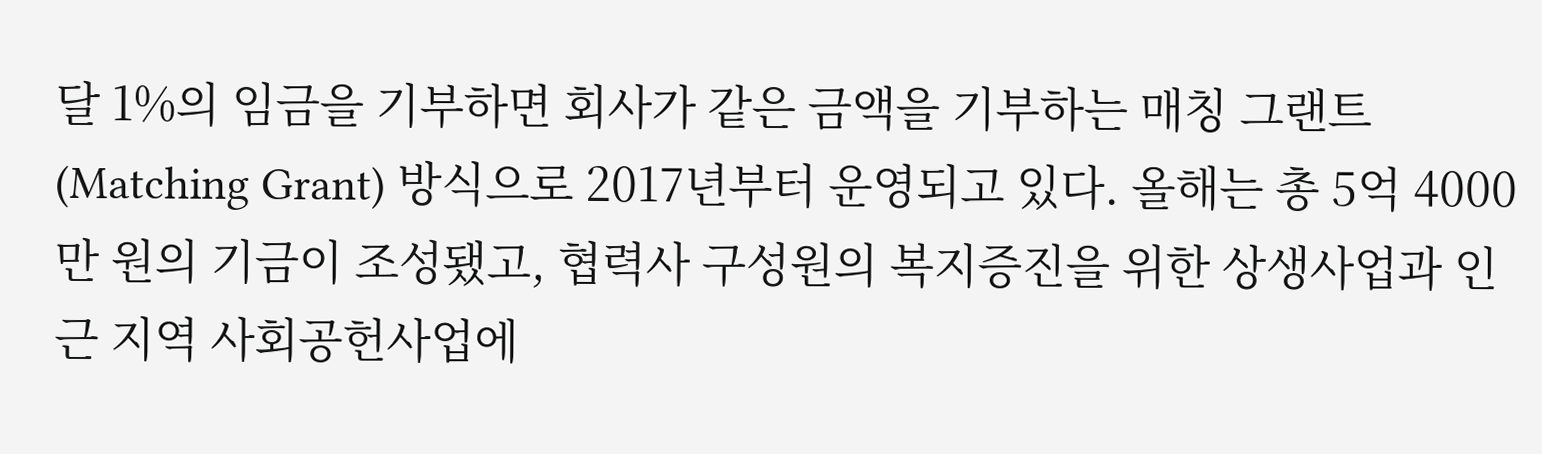달 1%의 임금을 기부하면 회사가 같은 금액을 기부하는 매칭 그랜트(Matching Grant) 방식으로 2017년부터 운영되고 있다. 올해는 총 5억 4000만 원의 기금이 조성됐고, 협력사 구성원의 복지증진을 위한 상생사업과 인근 지역 사회공헌사업에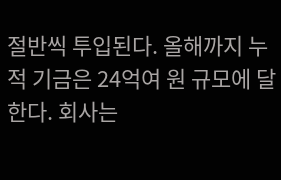절반씩 투입된다. 올해까지 누적 기금은 24억여 원 규모에 달한다. 회사는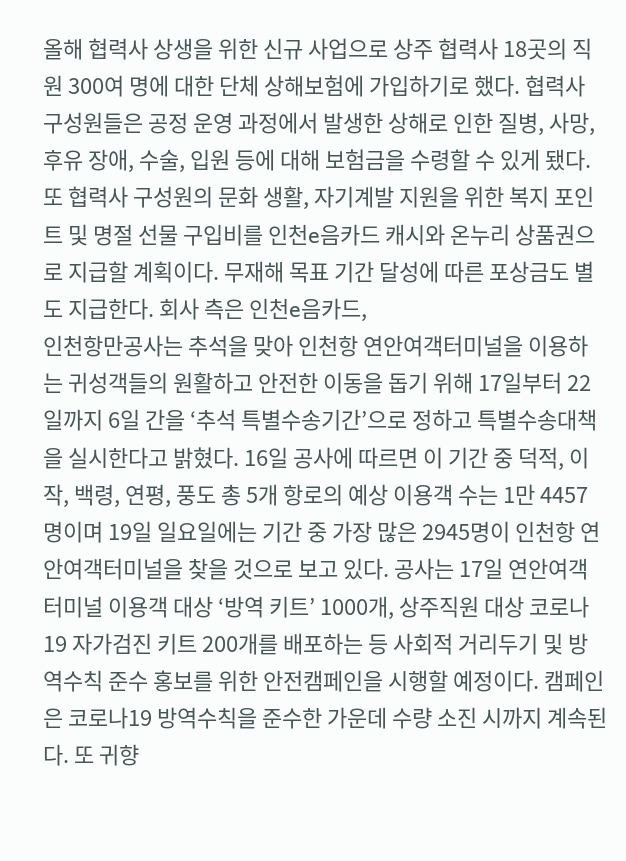올해 협력사 상생을 위한 신규 사업으로 상주 협력사 18곳의 직원 300여 명에 대한 단체 상해보험에 가입하기로 했다. 협력사 구성원들은 공정 운영 과정에서 발생한 상해로 인한 질병, 사망, 후유 장애, 수술, 입원 등에 대해 보험금을 수령할 수 있게 됐다. 또 협력사 구성원의 문화 생활, 자기계발 지원을 위한 복지 포인트 및 명절 선물 구입비를 인천e음카드 캐시와 온누리 상품권으로 지급할 계획이다. 무재해 목표 기간 달성에 따른 포상금도 별도 지급한다. 회사 측은 인천e음카드,
인천항만공사는 추석을 맞아 인천항 연안여객터미널을 이용하는 귀성객들의 원활하고 안전한 이동을 돕기 위해 17일부터 22일까지 6일 간을 ‘추석 특별수송기간’으로 정하고 특별수송대책을 실시한다고 밝혔다. 16일 공사에 따르면 이 기간 중 덕적, 이작, 백령, 연평, 풍도 총 5개 항로의 예상 이용객 수는 1만 4457명이며 19일 일요일에는 기간 중 가장 많은 2945명이 인천항 연안여객터미널을 찾을 것으로 보고 있다. 공사는 17일 연안여객터미널 이용객 대상 ‘방역 키트’ 1000개, 상주직원 대상 코로나19 자가검진 키트 200개를 배포하는 등 사회적 거리두기 및 방역수칙 준수 홍보를 위한 안전캠페인을 시행할 예정이다. 캠페인은 코로나19 방역수칙을 준수한 가운데 수량 소진 시까지 계속된다. 또 귀향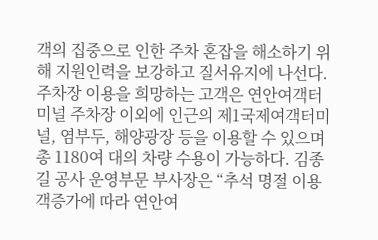객의 집중으로 인한 주차 혼잡을 해소하기 위해 지원인력을 보강하고 질서유지에 나선다. 주차장 이용을 희망하는 고객은 연안여객터미널 주차장 이외에 인근의 제1국제여객터미널, 염부두, 해양광장 등을 이용할 수 있으며 총 1180여 대의 차량 수용이 가능하다. 김종길 공사 운영부문 부사장은 “추석 명절 이용객증가에 따라 연안여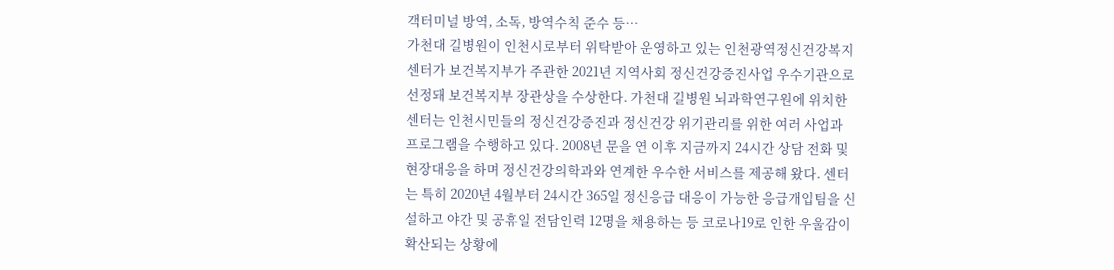객터미널 방역, 소독, 방역수칙 준수 등…
가천대 길병원이 인천시로부터 위탁받아 운영하고 있는 인천광역정신건강복지센터가 보건복지부가 주관한 2021년 지역사회 정신건강증진사업 우수기관으로 선정돼 보건복지부 장관상을 수상한다. 가천대 길병원 뇌과학연구원에 위치한 센터는 인천시민들의 정신건강증진과 정신건강 위기관리를 위한 여러 사업과 프로그램을 수행하고 있다. 2008년 문을 연 이후 지금까지 24시간 상담 전화 및 현장대응을 하며 정신건강의학과와 연계한 우수한 서비스를 제공해 왔다. 센터는 특히 2020년 4월부터 24시간 365일 정신응급 대응이 가능한 응급개입팀을 신설하고 야간 및 공휴일 전담인력 12명을 채용하는 등 코로나19로 인한 우울감이 확산되는 상황에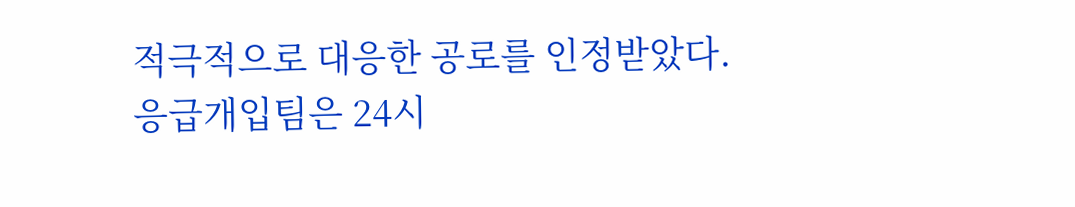적극적으로 대응한 공로를 인정받았다. 응급개입팀은 24시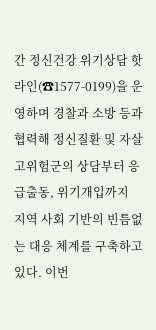간 정신건강 위기상담 핫라인(☎1577-0199)을 운영하며 경찰과 소방 등과 협력해 정신질환 및 자살 고위험군의 상담부터 응급출동, 위기개입까지 지역 사회 기반의 빈틈없는 대응 체계를 구축하고 있다. 이번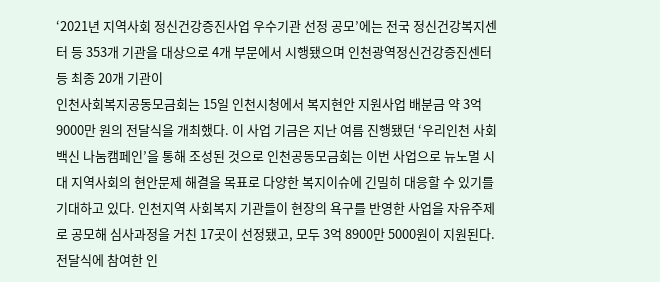‘2021년 지역사회 정신건강증진사업 우수기관 선정 공모’에는 전국 정신건강복지센터 등 353개 기관을 대상으로 4개 부문에서 시행됐으며 인천광역정신건강증진센터 등 최종 20개 기관이
인천사회복지공동모금회는 15일 인천시청에서 복지현안 지원사업 배분금 약 3억 9000만 원의 전달식을 개최했다. 이 사업 기금은 지난 여름 진행됐던 ‘우리인천 사회백신 나눔캠페인’을 통해 조성된 것으로 인천공동모금회는 이번 사업으로 뉴노멀 시대 지역사회의 현안문제 해결을 목표로 다양한 복지이슈에 긴밀히 대응할 수 있기를 기대하고 있다. 인천지역 사회복지 기관들이 현장의 욕구를 반영한 사업을 자유주제로 공모해 심사과정을 거친 17곳이 선정됐고, 모두 3억 8900만 5000원이 지원된다. 전달식에 참여한 인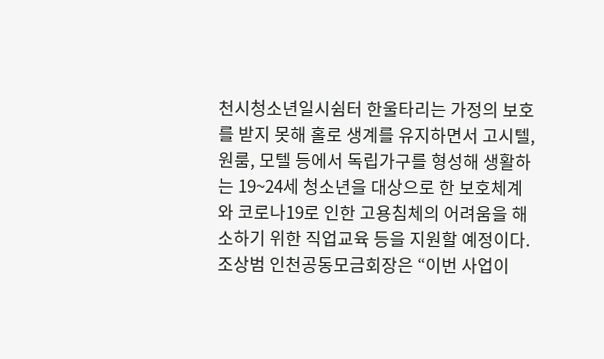천시청소년일시쉼터 한울타리는 가정의 보호를 받지 못해 홀로 생계를 유지하면서 고시텔, 원룸, 모텔 등에서 독립가구를 형성해 생활하는 19~24세 청소년을 대상으로 한 보호체계와 코로나19로 인한 고용침체의 어려움을 해소하기 위한 직업교육 등을 지원할 예정이다. 조상범 인천공동모금회장은 “이번 사업이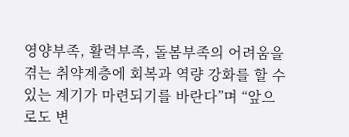영양부족, 활력부족, 돌봄부족의 어려움을 겪는 취약계층에 회복과 역량 강화를 할 수 있는 계기가 마련되기를 바란다”며 “앞으로도 변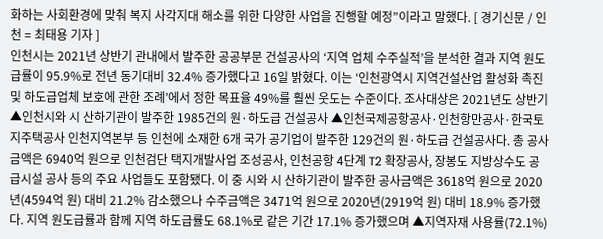화하는 사회환경에 맞춰 복지 사각지대 해소를 위한 다양한 사업을 진행할 예정”이라고 말했다. [ 경기신문 / 인천 = 최태용 기자 ]
인천시는 2021년 상반기 관내에서 발주한 공공부문 건설공사의 ‘지역 업체 수주실적’을 분석한 결과 지역 원도급률이 95.9%로 전년 동기대비 32.4% 증가했다고 16일 밝혔다. 이는 ‘인천광역시 지역건설산업 활성화 촉진 및 하도급업체 보호에 관한 조례’에서 정한 목표율 49%를 훨씬 웃도는 수준이다. 조사대상은 2021년도 상반기 ▲인천시와 시 산하기관이 발주한 1985건의 원·하도급 건설공사 ▲인천국제공항공사·인천항만공사·한국토지주택공사 인천지역본부 등 인천에 소재한 6개 국가 공기업이 발주한 129건의 원·하도급 건설공사다. 총 공사금액은 6940억 원으로 인천검단 택지개발사업 조성공사, 인천공항 4단계 T2 확장공사, 장봉도 지방상수도 공급시설 공사 등의 주요 사업들도 포함됐다. 이 중 시와 시 산하기관이 발주한 공사금액은 3618억 원으로 2020년(4594억 원) 대비 21.2% 감소했으나 수주금액은 3471억 원으로 2020년(2919억 원) 대비 18.9% 증가했다. 지역 원도급률과 함께 지역 하도급률도 68.1%로 같은 기간 17.1% 증가했으며 ▲지역자재 사용률(72.1%)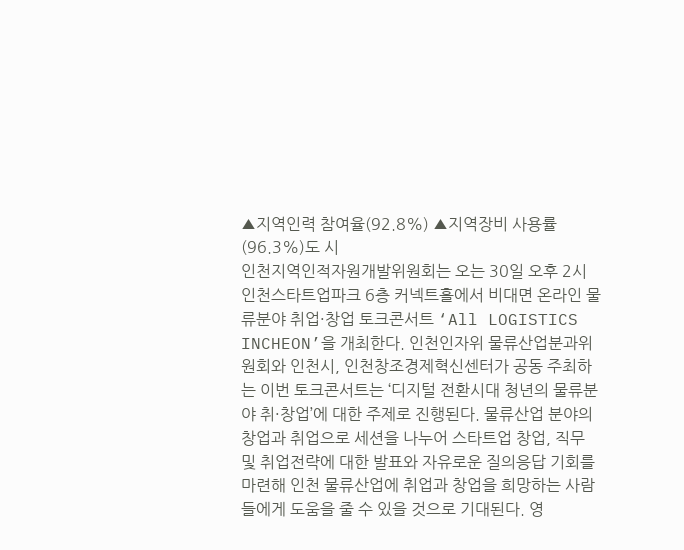▲지역인력 참여율(92.8%) ▲지역장비 사용률(96.3%)도 시
인천지역인적자원개발위원회는 오는 30일 오후 2시 인천스타트업파크 6층 커넥트홀에서 비대면 온라인 물류분야 취업·창업 토크콘서트 ‘All LOGISTICS INCHEON’을 개최한다. 인천인자위 물류산업분과위원회와 인천시, 인천창조경제혁신센터가 공동 주최하는 이번 토크콘서트는 ‘디지털 전환시대 청년의 물류분야 취·창업’에 대한 주제로 진행된다. 물류산업 분야의 창업과 취업으로 세션을 나누어 스타트업 창업, 직무 및 취업전략에 대한 발표와 자유로운 질의응답 기회를 마련해 인천 물류산업에 취업과 창업을 희망하는 사람들에게 도움을 줄 수 있을 것으로 기대된다. 영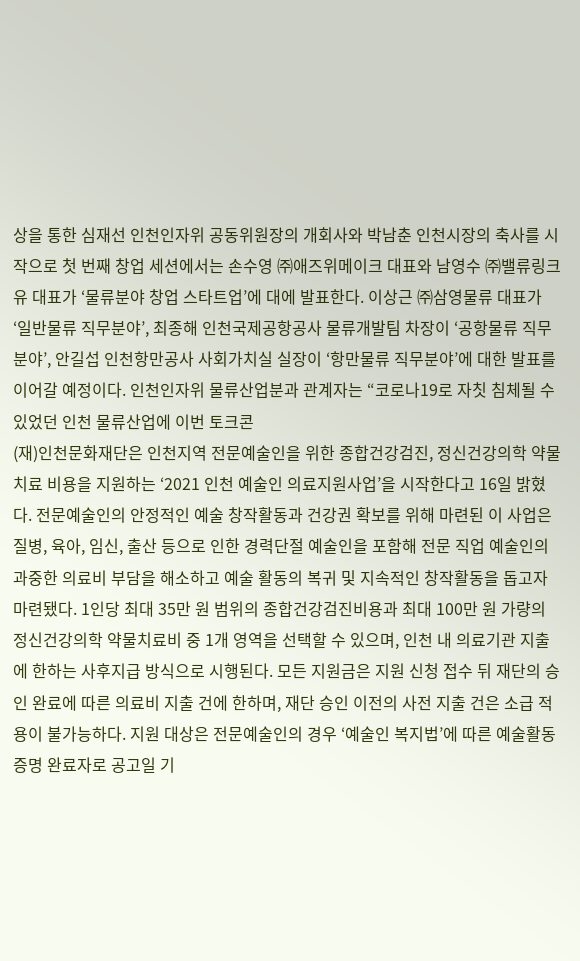상을 통한 심재선 인천인자위 공동위원장의 개회사와 박남춘 인천시장의 축사를 시작으로 첫 번째 창업 세션에서는 손수영 ㈜애즈위메이크 대표와 남영수 ㈜밸류링크유 대표가 ‘물류분야 창업 스타트업’에 대에 발표한다. 이상근 ㈜삼영물류 대표가 ‘일반물류 직무분야’, 최종해 인천국제공항공사 물류개발팀 차장이 ‘공항물류 직무분야’, 안길섭 인천항만공사 사회가치실 실장이 ‘항만물류 직무분야’에 대한 발표를 이어갈 예정이다. 인천인자위 물류산업분과 관계자는 “코로나19로 자칫 침체될 수 있었던 인천 물류산업에 이번 토크콘
(재)인천문화재단은 인천지역 전문예술인을 위한 종합건강검진, 정신건강의학 약물치료 비용을 지원하는 ‘2021 인천 예술인 의료지원사업’을 시작한다고 16일 밝혔다. 전문예술인의 안정적인 예술 창작활동과 건강권 확보를 위해 마련된 이 사업은 질병, 육아, 임신, 출산 등으로 인한 경력단절 예술인을 포함해 전문 직업 예술인의 과중한 의료비 부담을 해소하고 예술 활동의 복귀 및 지속적인 창작활동을 돕고자 마련됐다. 1인당 최대 35만 원 범위의 종합건강검진비용과 최대 100만 원 가량의 정신건강의학 약물치료비 중 1개 영역을 선택할 수 있으며, 인천 내 의료기관 지출에 한하는 사후지급 방식으로 시행된다. 모든 지원금은 지원 신청 접수 뒤 재단의 승인 완료에 따른 의료비 지출 건에 한하며, 재단 승인 이전의 사전 지출 건은 소급 적용이 불가능하다. 지원 대상은 전문예술인의 경우 ‘예술인 복지법’에 따른 예술활동증명 완료자로 공고일 기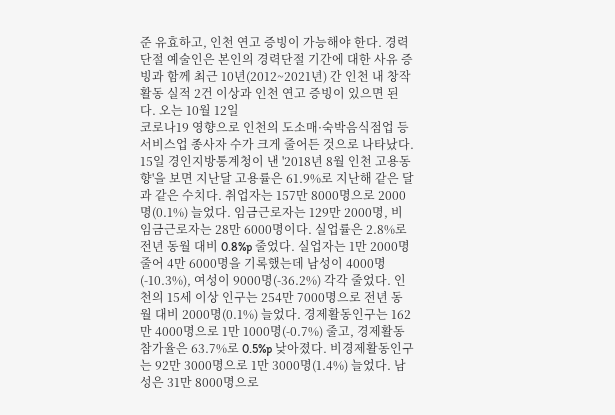준 유효하고, 인천 연고 증빙이 가능해야 한다. 경력단절 예술인은 본인의 경력단절 기간에 대한 사유 증빙과 함께 최근 10년(2012~2021년) 간 인천 내 창작활동 실적 2건 이상과 인천 연고 증빙이 있으면 된다. 오는 10월 12일
코로나19 영향으로 인천의 도소매·숙박음식점업 등 서비스업 종사자 수가 크게 줄어든 것으로 나타났다. 15일 경인지방통계청이 낸 '2018년 8월 인천 고용동향'을 보면 지난달 고용률은 61.9%로 지난해 같은 달과 같은 수치다. 취업자는 157만 8000명으로 2000명(0.1%) 늘었다. 임금근로자는 129만 2000명, 비임금근로자는 28만 6000명이다. 실업률은 2.8%로 전년 동월 대비 0.8%p 줄었다. 실업자는 1만 2000명 줄어 4만 6000명을 기록했는데 남성이 4000명(-10.3%), 여성이 9000명(-36.2%) 각각 줄었다. 인천의 15세 이상 인구는 254만 7000명으로 전년 동월 대비 2000명(0.1%) 늘었다. 경제활동인구는 162만 4000명으로 1만 1000명(-0.7%) 줄고, 경제활동 참가율은 63.7%로 0.5%p 낮아졌다. 비경제활동인구는 92만 3000명으로 1만 3000명(1.4%) 늘었다. 남성은 31만 8000명으로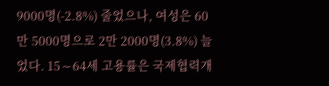9000명(-2.8%) 줄었으나, 여성은 60만 5000명으로 2만 2000명(3.8%) 늘었다. 15∼64세 고용률은 국제협력개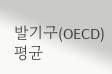발기구(OECD) 평균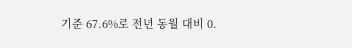기준 67.6%로 전년 동월 대비 0.